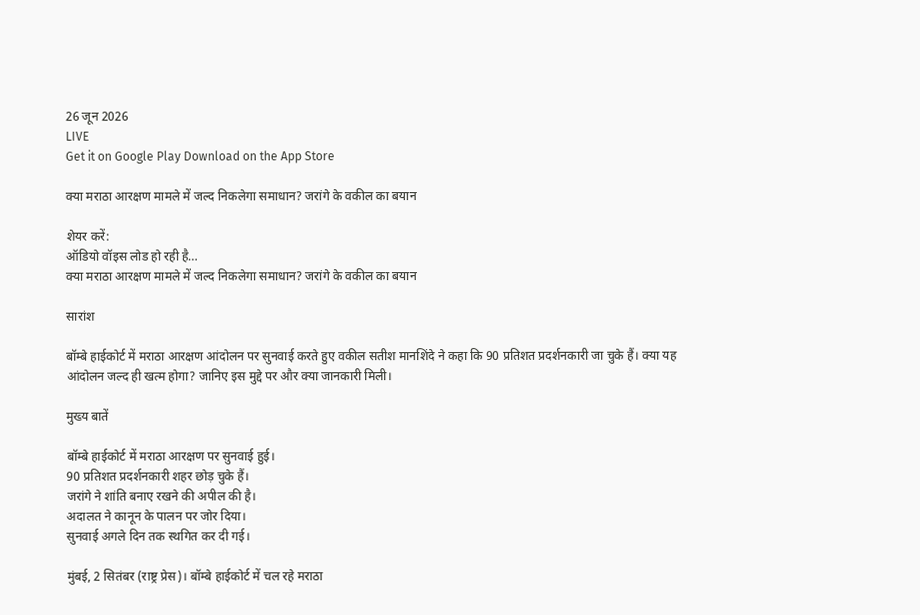26 जून 2026
LIVE
Get it on Google Play Download on the App Store

क्या मराठा आरक्षण मामले में जल्द निकलेगा समाधान? जरांगे के वकील का बयान

शेयर करें:
ऑडियो वॉइस लोड हो रही है…
क्या मराठा आरक्षण मामले में जल्द निकलेगा समाधान? जरांगे के वकील का बयान

सारांश

बॉम्बे हाईकोर्ट में मराठा आरक्षण आंदोलन पर सुनवाई करते हुए वकील सतीश मानशिंदे ने कहा कि 90 प्रतिशत प्रदर्शनकारी जा चुके हैं। क्या यह आंदोलन जल्द ही खत्म होगा? जानिए इस मुद्दे पर और क्या जानकारी मिली।

मुख्य बातें

बॉम्बे हाईकोर्ट में मराठा आरक्षण पर सुनवाई हुई।
90 प्रतिशत प्रदर्शनकारी शहर छोड़ चुके हैं।
जरांगे ने शांति बनाए रखने की अपील की है।
अदालत ने कानून के पालन पर जोर दिया।
सुनवाई अगले दिन तक स्थगित कर दी गई।

मुंबई, 2 सितंबर (राष्ट्र प्रेस)। बॉम्बे हाईकोर्ट में चल रहे मराठा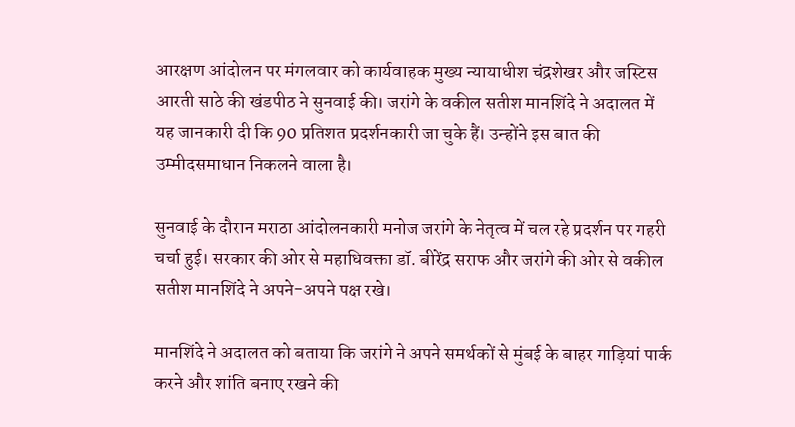आरक्षण आंदोलन पर मंगलवार को कार्यवाहक मुख्य न्यायाधीश चंद्रशेखर और जस्टिस आरती साठे की खंडपीठ ने सुनवाई की। जरांगे के वकील सतीश मानशिंदे ने अदालत में यह जानकारी दी कि 90 प्रतिशत प्रदर्शनकारी जा चुके हैं। उन्होंने इस बात की उम्मीदसमाधान निकलने वाला है।

सुनवाई के दौरान मराठा आंदोलनकारी मनोज जरांगे के नेतृत्व में चल रहे प्रदर्शन पर गहरी चर्चा हुई। सरकार की ओर से महाधिवक्ता डॉ. बीरेंद्र सराफ और जरांगे की ओर से वकील सतीश मानशिंदे ने अपने-अपने पक्ष रखे।

मानशिंदे ने अदालत को बताया कि जरांगे ने अपने समर्थकों से मुंबई के बाहर गाड़ियां पार्क करने और शांति बनाए रखने की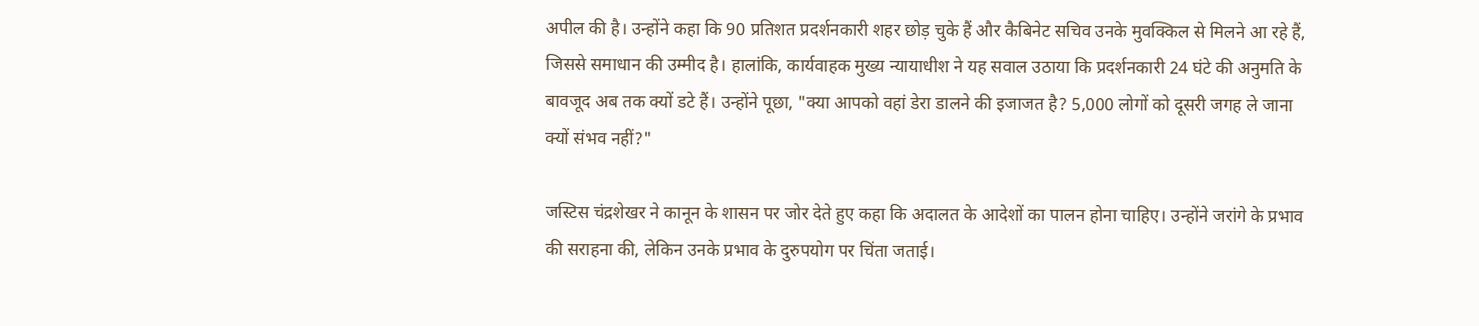अपील की है। उन्होंने कहा कि 90 प्रतिशत प्रदर्शनकारी शहर छोड़ चुके हैं और कैबिनेट सचिव उनके मुवक्किल से मिलने आ रहे हैं, जिससे समाधान की उम्मीद है। हालांकि, कार्यवाहक मुख्य न्यायाधीश ने यह सवाल उठाया कि प्रदर्शनकारी 24 घंटे की अनुमति के बावजूद अब तक क्यों डटे हैं। उन्होंने पूछा, "क्या आपको वहां डेरा डालने की इजाजत है? 5,000 लोगों को दूसरी जगह ले जाना क्यों संभव नहीं?"

जस्टिस चंद्रशेखर ने कानून के शासन पर जोर देते हुए कहा कि अदालत के आदेशों का पालन होना चाहिए। उन्होंने जरांगे के प्रभाव की सराहना की, लेकिन उनके प्रभाव के दुरुपयोग पर चिंता जताई।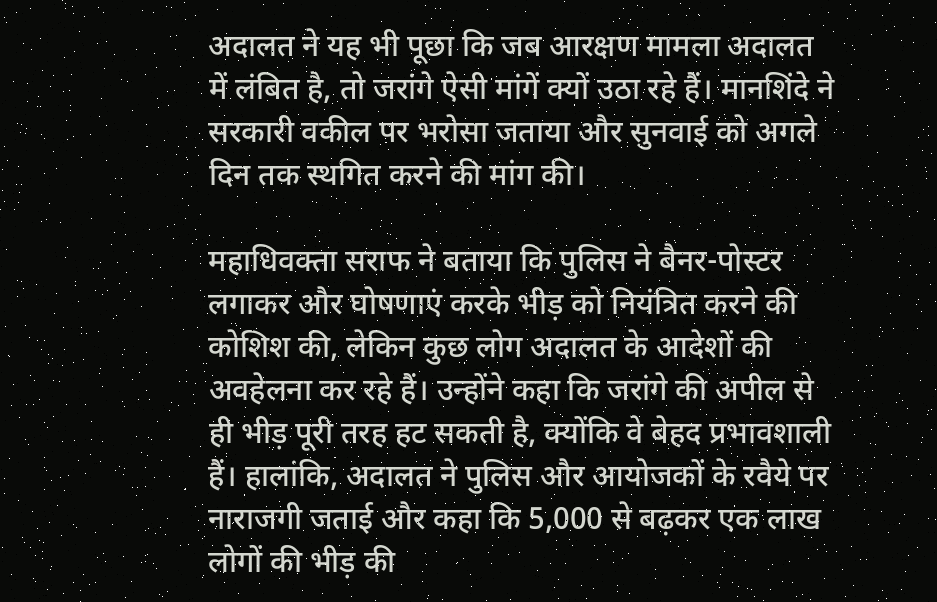अदालत ने यह भी पूछा कि जब आरक्षण मामला अदालत में लंबित है, तो जरांगे ऐसी मांगें क्यों उठा रहे हैं। मानशिंदे ने सरकारी वकील पर भरोसा जताया और सुनवाई को अगले दिन तक स्थगित करने की मांग की।

महाधिवक्ता सराफ ने बताया कि पुलिस ने बैनर-पोस्टर लगाकर और घोषणाएं करके भीड़ को नियंत्रित करने की कोशिश की, लेकिन कुछ लोग अदालत के आदेशों की अवहेलना कर रहे हैं। उन्होंने कहा कि जरांगे की अपील से ही भीड़ पूरी तरह हट सकती है, क्योंकि वे बेहद प्रभावशाली हैं। हालांकि, अदालत ने पुलिस और आयोजकों के रवैये पर नाराजगी जताई और कहा कि 5,000 से बढ़कर एक लाख लोगों की भीड़ की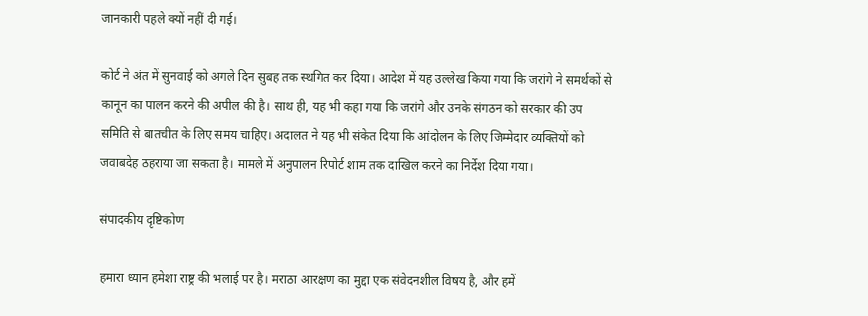जानकारी पहले क्यों नहीं दी गई।

कोर्ट ने अंत में सुनवाई को अगले दिन सुबह तक स्थगित कर दिया। आदेश में यह उल्लेख किया गया कि जरांगे ने समर्थकों से कानून का पालन करने की अपील की है। साथ ही, यह भी कहा गया कि जरांगे और उनके संगठन को सरकार की उप समिति से बातचीत के लिए समय चाहिए। अदालत ने यह भी संकेत दिया कि आंदोलन के लिए जिम्मेदार व्यक्तियों को जवाबदेह ठहराया जा सकता है। मामले में अनुपालन रिपोर्ट शाम तक दाखिल करने का निर्देश दिया गया।

संपादकीय दृष्टिकोण

हमारा ध्यान हमेशा राष्ट्र की भलाई पर है। मराठा आरक्षण का मुद्दा एक संवेदनशील विषय है, और हमें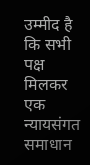उम्मीद है कि सभी पक्ष मिलकर एक न्यायसंगत समाधान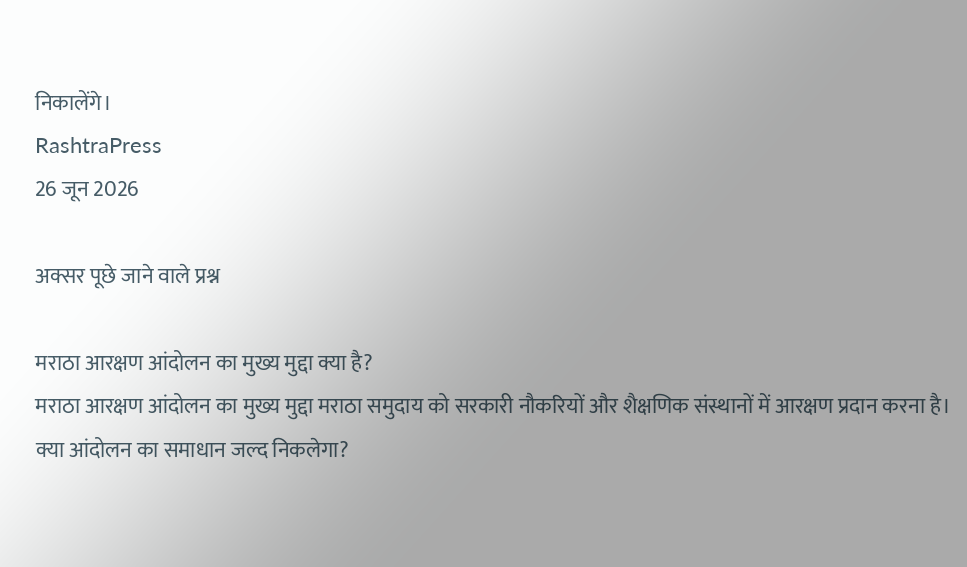निकालेंगे।
RashtraPress
26 जून 2026

अक्सर पूछे जाने वाले प्रश्न

मराठा आरक्षण आंदोलन का मुख्य मुद्दा क्या है?
मराठा आरक्षण आंदोलन का मुख्य मुद्दा मराठा समुदाय को सरकारी नौकरियों और शैक्षणिक संस्थानों में आरक्षण प्रदान करना है।
क्या आंदोलन का समाधान जल्द निकलेगा?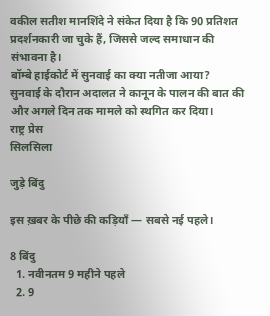वकील सतीश मानशिंदे ने संकेत दिया है कि 90 प्रतिशत प्रदर्शनकारी जा चुके हैं, जिससे जल्द समाधान की संभावना है।
बॉम्बे हाईकोर्ट में सुनवाई का क्या नतीजा आया?
सुनवाई के दौरान अदालत ने कानून के पालन की बात की और अगले दिन तक मामले को स्थगित कर दिया।
राष्ट्र प्रेस
सिलसिला

जुड़े बिंदु

इस ख़बर के पीछे की कड़ियाँ — सबसे नई पहले।

8 बिंदु
  1. नवीनतम 9 महीने पहले
  2. 9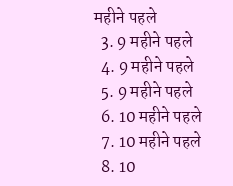महीने पहले
  3. 9 महीने पहले
  4. 9 महीने पहले
  5. 9 महीने पहले
  6. 10 महीने पहले
  7. 10 महीने पहले
  8. 10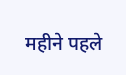महीने पहले